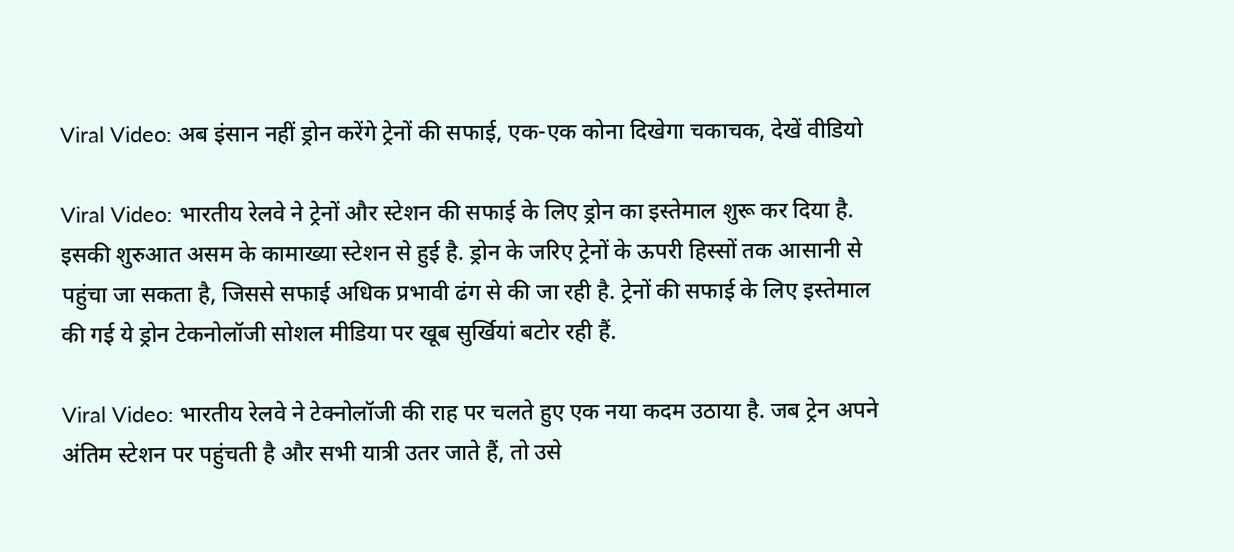Viral Video: अब इंसान नहीं ड्रोन करेंगे ट्रेनों की सफाई, एक-एक कोना दिखेगा चकाचक, देखें वीडियो

Viral Video: भारतीय रेलवे ने ट्रेनों और स्टेशन की सफाई के लिए ड्रोन का इस्तेमाल शुरू कर दिया है. इसकी शुरुआत असम के कामाख्या स्टेशन से हुई है. ड्रोन के जरिए ट्रेनों के ऊपरी हिस्सों तक आसानी से पहुंचा जा सकता है, जिससे सफाई अधिक प्रभावी ढंग से की जा रही है. ट्रेनों की सफाई के लिए इस्तेमाल की गई ये ड्रोन टेकनोलॉजी सोशल मीडिया पर खूब सुर्खियां बटोर रही हैं.

Viral Video: भारतीय रेलवे ने टेक्नोलॉजी की राह पर चलते हुए एक नया कदम उठाया है. जब ट्रेन अपने अंतिम स्टेशन पर पहुंचती है और सभी यात्री उतर जाते हैं, तो उसे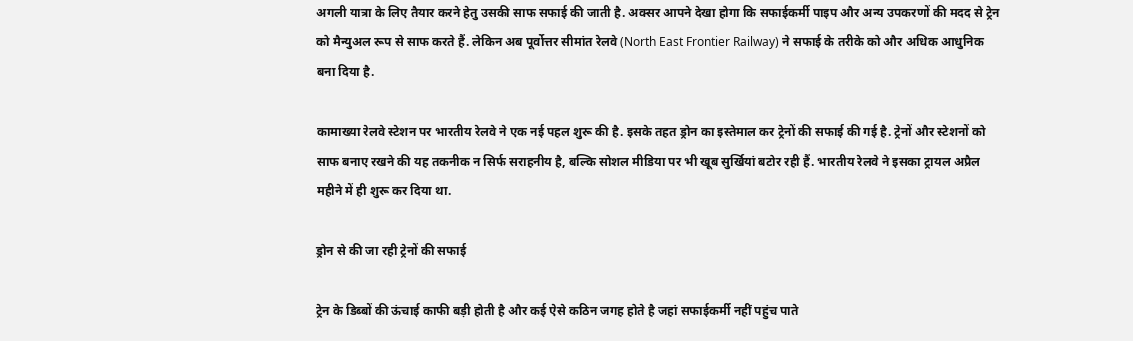अगली यात्रा के लिए तैयार करने हेतु उसकी साफ सफाई की जाती है. अक्सर आपने देखा होगा कि सफाईकर्मी पाइप और अन्य उपकरणों की मदद से ट्रेन को मैन्युअल रूप से साफ करते हैं. लेकिन अब पूर्वोत्तर सीमांत रेलवे (North East Frontier Railway) ने सफाई के तरीके को और अधिक आधुनिक बना दिया है.

कामाख्या रेलवे स्टेशन पर भारतीय रेलवे ने एक नई पहल शुरू की है. इसके तहत ड्रोन का इस्तेमाल कर ट्रेनों की सफाई की गई है. ट्रेनों और स्टेशनों को साफ बनाए रखने की यह तकनीक न सिर्फ सराहनीय है, बल्कि सोशल मीडिया पर भी खूब सुर्खियां बटोर रही हैं. भारतीय रेलवे ने इसका ट्रायल अप्रैल महीने में ही शुरू कर दिया था.

ड्रोन से की जा रही ट्रेनों की सफाई

ट्रेन के डिब्बों की ऊंचाई काफी बड़ी होती है और कई ऐसे कठिन जगह होते है जहां सफाईकर्मी नहीं पहुंच पाते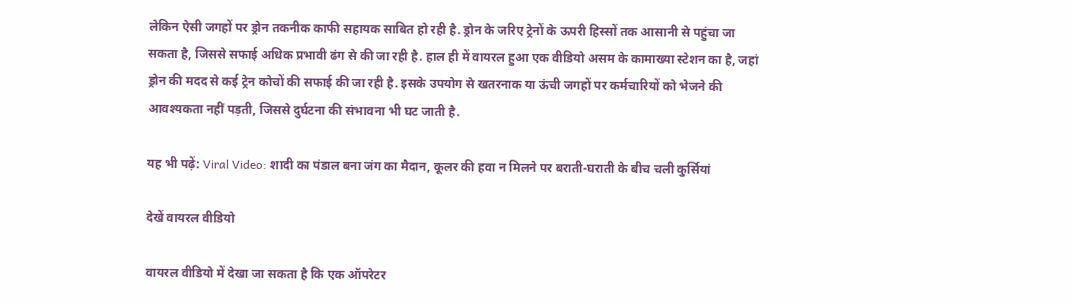लेकिन ऐसी जगहों पर ड्रोन तकनीक काफी सहायक साबित हो रही है. ड्रोन के जरिए ट्रेनों के ऊपरी हिस्सों तक आसानी से पहुंचा जा सकता है, जिससे सफाई अधिक प्रभावी ढंग से की जा रही है. हाल ही में वायरल हुआ एक वीडियो असम के कामाख्या स्टेशन का है, जहां ड्रोन की मदद से कई ट्रेन कोचों की सफाई की जा रही है. इसके उपयोग से खतरनाक या ऊंची जगहों पर कर्मचारियों को भेजने की आवश्यकता नहीं पड़ती, जिससे दुर्घटना की संभावना भी घट जाती है.

यह भी पढ़ें: Viral Video: शादी का पंडाल बना जंग का मैदान, कूलर की हवा न मिलने पर बराती-घराती के बीच चली कुर्सियां

देखें वायरल वीडियो

वायरल वीडियो में देखा जा सकता है कि एक ऑपरेटर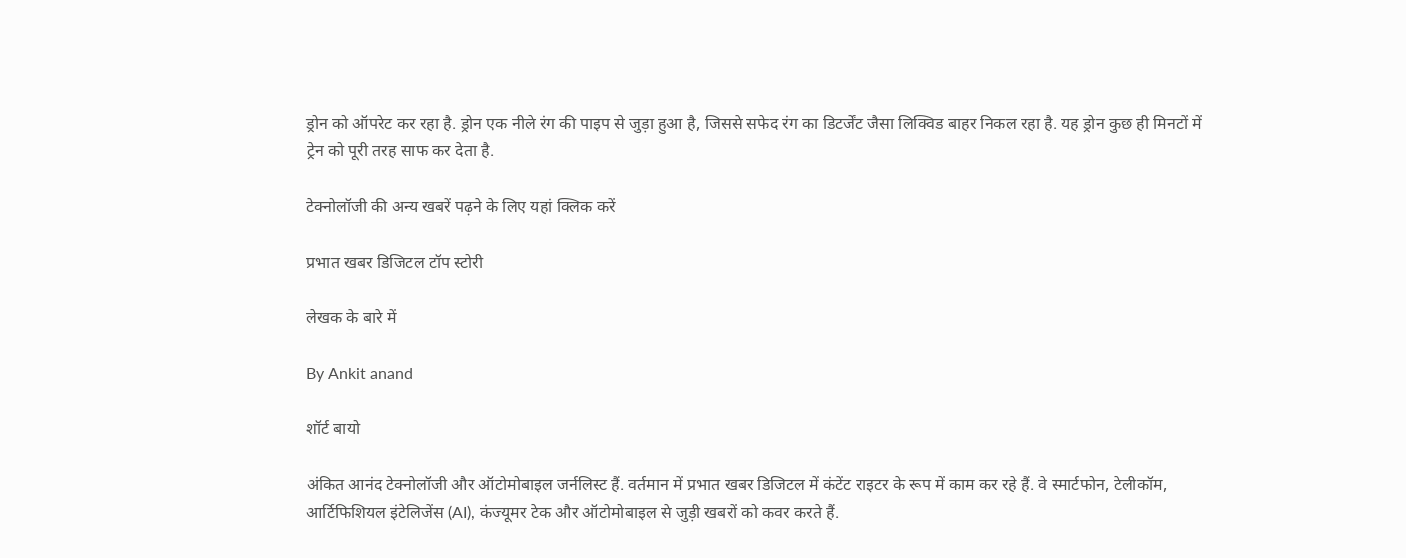ड्रोन को ऑपरेट कर रहा है. ड्रोन एक नीले रंग की पाइप से जुड़ा हुआ है, जिससे सफेद रंग का डिटर्जेंट जैसा लिक्विड बाहर निकल रहा है. यह ड्रोन कुछ ही मिनटों में ट्रेन को पूरी तरह साफ कर देता है.

टेक्नोलॉजी की अन्य खबरें पढ़ने के लिए यहां क्लिक करें

प्रभात खबर डिजिटल टॉप स्टोरी

लेखक के बारे में

By Ankit anand

शॉर्ट बायो

अंकित आनंद टेक्नोलॉजी और ऑटोमोबाइल जर्नलिस्ट हैं. वर्तमान में प्रभात खबर डिजिटल में कंटेंट राइटर के रूप में काम कर रहे हैं. वे स्मार्टफोन, टेलीकॉम, आर्टिफिशियल इंटेलिजेंस (AI), कंज्यूमर टेक और ऑटोमोबाइल से जुड़ी खबरों को कवर करते हैं.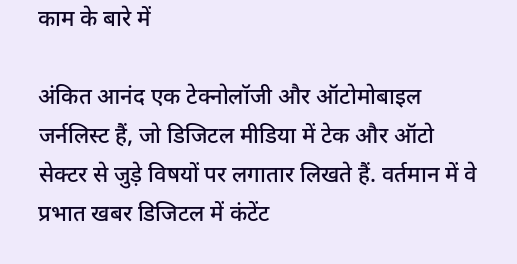काम के बारे में

अंकित आनंद एक टेक्नोलॉजी और ऑटोमोबाइल जर्नलिस्ट हैं, जो डिजिटल मीडिया में टेक और ऑटो सेक्टर से जुड़े विषयों पर लगातार लिखते हैं. वर्तमान में वे प्रभात खबर डिजिटल में कंटेंट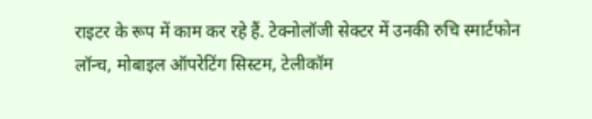राइटर के रूप में काम कर रहे हैं. टेक्नोलॉजी सेक्टर में उनकी रुचि स्मार्टफोन लॉन्च, मोबाइल ऑपरेटिंग सिस्टम, टेलीकॉम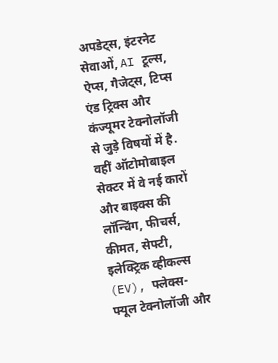अपडेट्स, इंटरनेट सेवाओं, AI टूल्स, ऐप्स, गैजेट्स, टिप्स एंड ट्रिक्स और कंज्यूमर टेक्नोलॉजी से जुड़े विषयों में है. वहीं ऑटोमोबाइल सेक्टर में वे नई कारों और बाइक्स की लॉन्चिंग, फीचर्स, कीमत, सेफ्टी, इलेक्ट्रिक व्हीकल्स (EV), फ्लेक्स-फ्यूल टेक्नोलॉजी और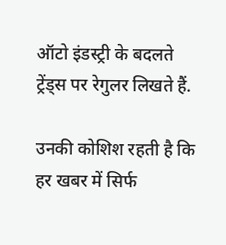ऑटो इंडस्ट्री के बदलते ट्रेंड्स पर रेगुलर लिखते हैं.

उनकी कोशिश रहती है कि हर खबर में सिर्फ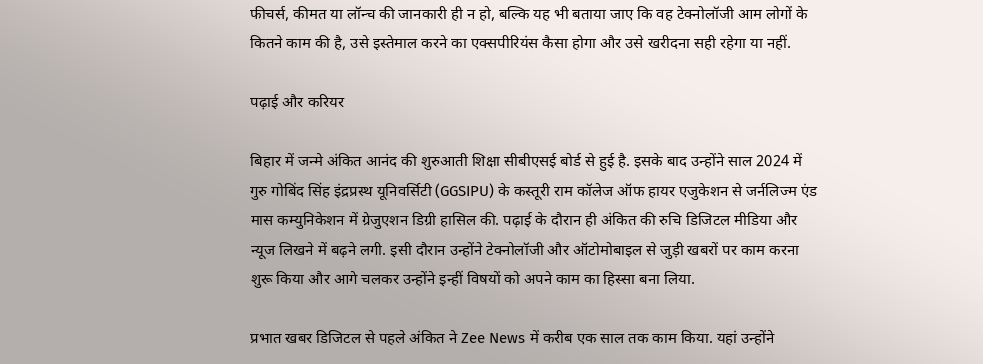फीचर्स, कीमत या लॉन्च की जानकारी ही न हो, बल्कि यह भी बताया जाए कि वह टेक्नोलॉजी आम लोगों के कितने काम की है, उसे इस्तेमाल करने का एक्सपीरियंस कैसा होगा और उसे खरीदना सही रहेगा या नहीं.

पढ़ाई और करियर

बिहार में जन्मे अंकित आनंद की शुरुआती शिक्षा सीबीएसई बोर्ड से हुई है. इसके बाद उन्होंने साल 2024 में गुरु गोबिंद सिंह इंद्रप्रस्थ यूनिवर्सिटी (GGSIPU) के कस्तूरी राम कॉलेज ऑफ हायर एजुकेशन से जर्नलिज्म एंड मास कम्युनिकेशन में ग्रेजुएशन डिग्री हासिल की. पढ़ाई के दौरान ही अंकित की रुचि डिजिटल मीडिया और न्यूज लिखने में बढ़ने लगी. इसी दौरान उन्होंने टेक्नोलॉजी और ऑटोमोबाइल से जुड़ी खबरों पर काम करना शुरू किया और आगे चलकर उन्होंने इन्हीं विषयों को अपने काम का हिस्सा बना लिया.

प्रभात खबर डिजिटल से पहले अंकित ने Zee News में करीब एक साल तक काम किया. यहां उन्होंने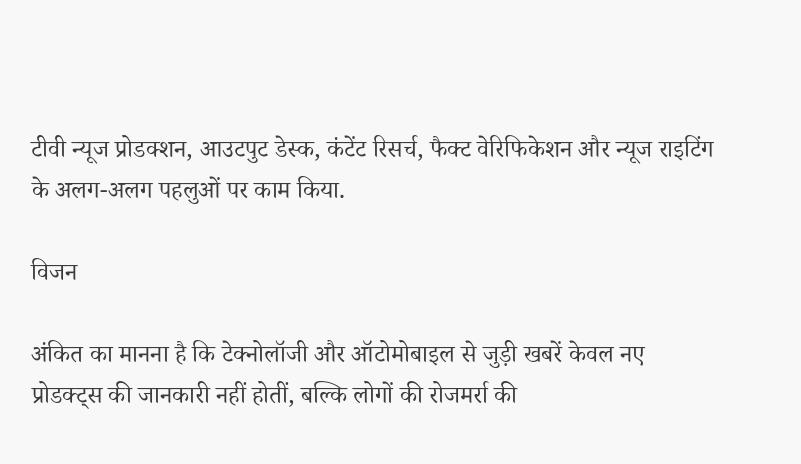टीवी न्यूज प्रोडक्शन, आउटपुट डेस्क, कंटेंट रिसर्च, फैक्ट वेरिफिकेशन और न्यूज राइटिंग के अलग-अलग पहलुओं पर काम किया.

विजन

अंकित का मानना है कि टेक्नोलॉजी और ऑटोमोबाइल से जुड़ी खबरें केवल नए प्रोडक्ट्स की जानकारी नहीं होतीं, बल्कि लोगों की रोजमर्रा की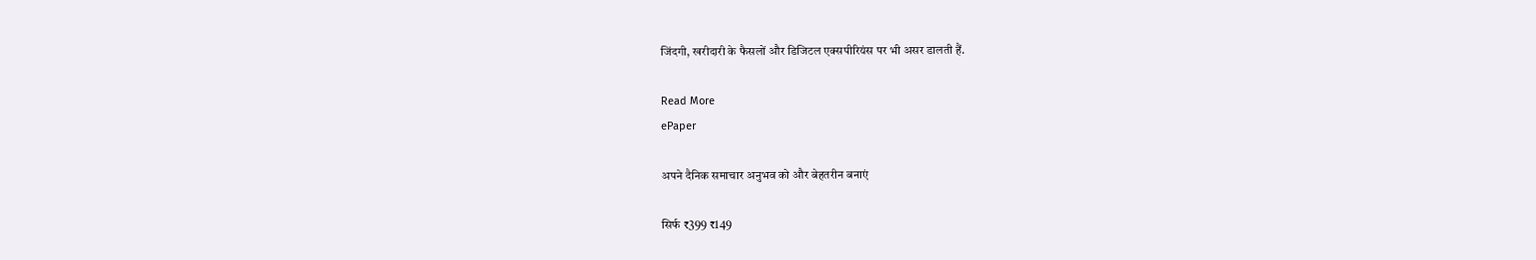जिंदगी, खरीदारी के फैसलों और डिजिटल एक्सपीरियंस पर भी असर डालती हैं.

Read More
ePaper

अपने दैनिक समाचार अनुभव को और बेहतरीन बनाएं

सिर्फ ₹399 ₹149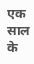एक साल के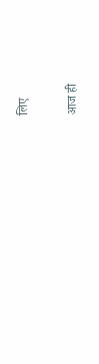लिए

आज ही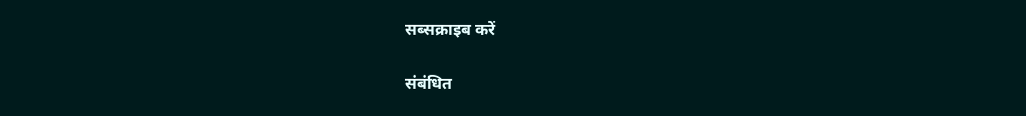सब्सक्राइब करें

संबंधित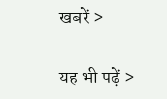खबरें >

यह भी पढ़ें >